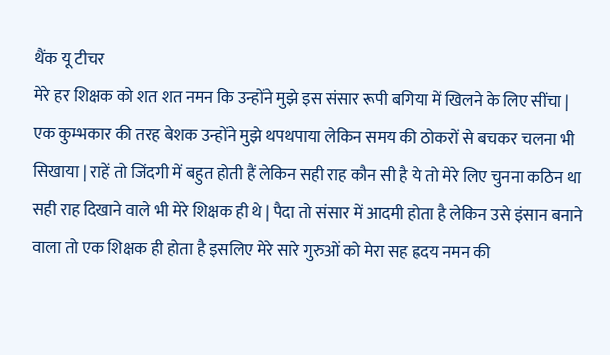थैंक यू टीचर
मेरे हर शिक्षक को शत शत नमन कि उन्होंने मुझे इस संसार रूपी बगिया में खिलने के लिए सींचा | एक कुम्भकार की तरह बेशक उन्होंने मुझे थपथपाया लेकिन समय की ठोकरों से बचकर चलना भी सिखाया | राहें तो जिंदगी में बहुत होती हैं लेकिन सही राह कौन सी है ये तो मेरे लिए चुनना कठिन था सही राह दिखाने वाले भी मेरे शिक्षक ही थे | पैदा तो संसार में आदमी होता है लेकिन उसे इंसान बनाने वाला तो एक शिक्षक ही होता है इसलिए मेरे सारे गुरुओं को मेरा सह ह्रदय नमन की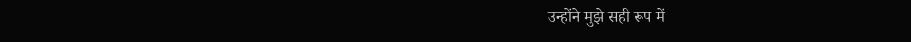उन्होंने मुझे सही रूप में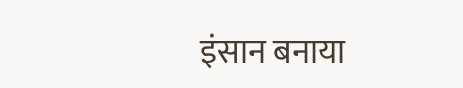इंसान बनाया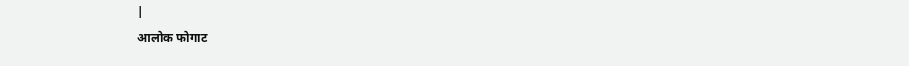|
आलोक फोगाट